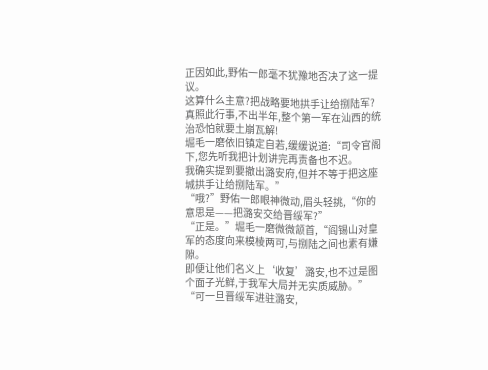正因如此,野佑一郎毫不犹豫地否决了这一提议。
这算什么主意?把战略要地拱手让给捌陆军?
真照此行事,不出半年,整个第一军在汕西的统治恐怕就要土崩瓦解!
堀毛一磨依旧镇定自若,缓缓说道:“司令官阁下,您先听我把计划讲完再责备也不迟。
我确实提到要撤出潞安府,但并不等于把这座城拱手让给捌陆军。”
“哦?”野佑一郎眼神微动,眉头轻挑,“你的意思是——把潞安交给晋绥军?”
“正是。”堀毛一磨微微颔首,“阎锡山对皇军的态度向来模棱两可,与捌陆之间也素有嫌隙。
即便让他们名义上‘收复’潞安,也不过是图个面子光鲜,于我军大局并无实质威胁。”
“可一旦晋绥军进驻潞安,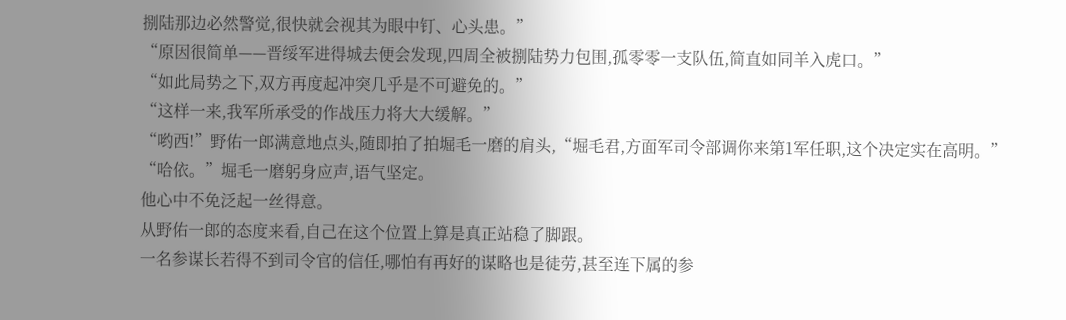捌陆那边必然警觉,很快就会视其为眼中钉、心头患。”
“原因很简单——晋绥军进得城去便会发现,四周全被捌陆势力包围,孤零零一支队伍,简直如同羊入虎口。”
“如此局势之下,双方再度起冲突几乎是不可避免的。”
“这样一来,我军所承受的作战压力将大大缓解。”
“哟西!”野佑一郎满意地点头,随即拍了拍堀毛一磨的肩头,“堀毛君,方面军司令部调你来第1军任职,这个决定实在高明。”
“哈依。”堀毛一磨躬身应声,语气坚定。
他心中不免泛起一丝得意。
从野佑一郎的态度来看,自己在这个位置上算是真正站稳了脚跟。
一名参谋长若得不到司令官的信任,哪怕有再好的谋略也是徒劳,甚至连下属的参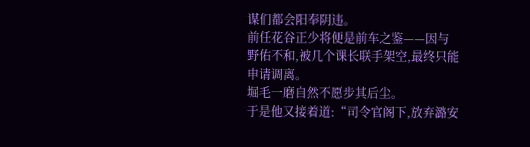谋们都会阳奉阴违。
前任花谷正少将便是前车之鉴——因与野佑不和,被几个课长联手架空,最终只能申请调离。
堀毛一磨自然不愿步其后尘。
于是他又接着道:“司令官阁下,放弃潞安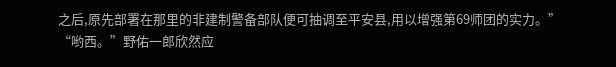之后,原先部署在那里的非建制警备部队便可抽调至平安县,用以增强第69师团的实力。”
“哟西。”野佑一郎欣然应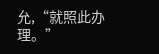允,“就照此办理。”